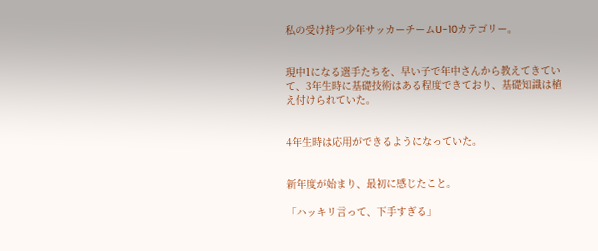私の受け持つ少年サッカーチームU-10カテゴリー。


現中1になる選手たちを、早い子で年中さんから教えてきていて、3年生時に基礎技術はある程度できており、基礎知識は植え付けられていた。


4年生時は応用ができるようになっていた。


新年度が始まり、最初に感じたこと。

「ハッキリ言って、下手すぎる」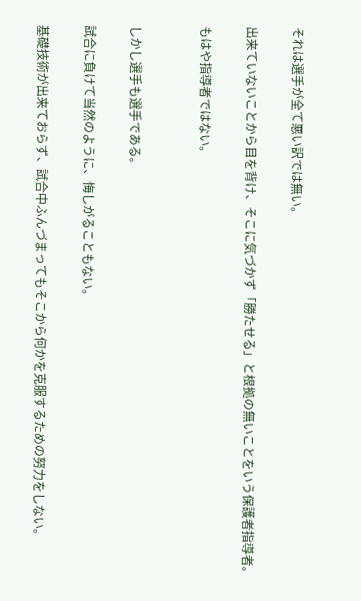それは選手が全て悪い訳では無い。

出来ていないことから目を背け、そこに気づかず「勝たせる」と根拠の無いことをいう保護者指導者。

もはや指導者ではない。


しかし選手も選手である。

試合に負けて当然のように、悔しがることもない。

基礎技術が出来ておらず、試合中ふんづまってもそこから何かを克服するための努力をしない。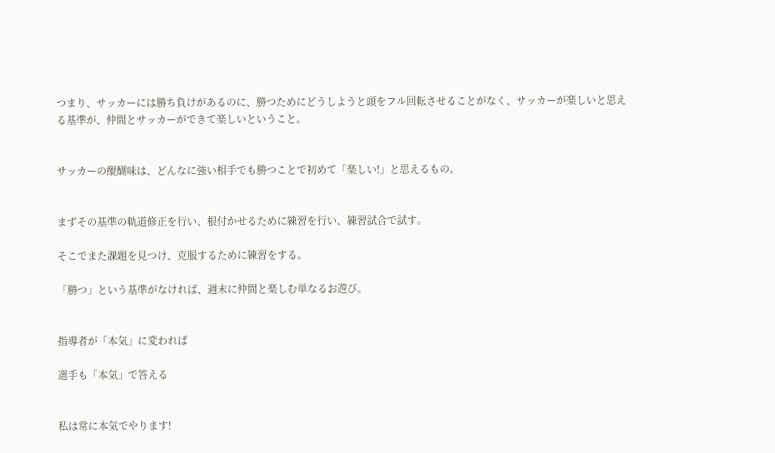つまり、サッカーには勝ち負けがあるのに、勝つためにどうしようと頭をフル回転させることがなく、サッカーが楽しいと思える基準が、仲間とサッカーができて楽しいということ。


サッカーの醍醐味は、どんなに強い相手でも勝つことで初めて「楽しい!」と思えるもの。


まずその基準の軌道修正を行い、根付かせるために練習を行い、練習試合で試す。

そこでまた課題を見つけ、克服するために練習をする。

「勝つ」という基準がなければ、週末に仲間と楽しむ単なるお遊び。


指導者が「本気」に変われば

選手も「本気」で答える


私は常に本気でやります!